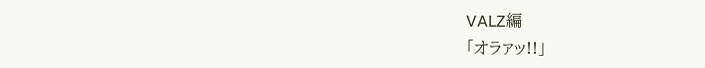VALZ編
「オラァッ!!」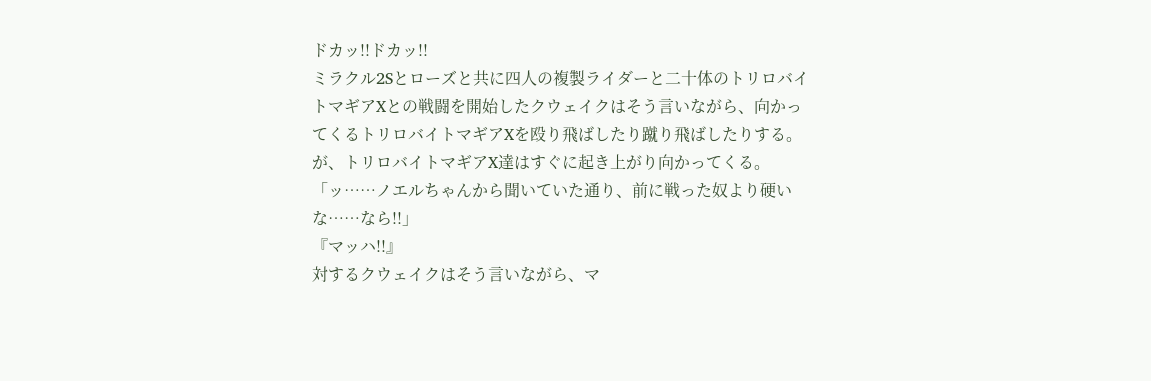ドカッ!!ドカッ!!
ミラクル2Sとローズと共に四人の複製ライダーと二十体のトリロバイトマギアXとの戦闘を開始したクウェイクはそう言いながら、向かってくるトリロバイトマギアXを殴り飛ばしたり蹴り飛ばしたりする。
が、トリロバイトマギアX達はすぐに起き上がり向かってくる。
「ッ……ノエルちゃんから聞いていた通り、前に戦った奴より硬いな……なら!!」
『マッハ!!』
対するクウェイクはそう言いながら、マ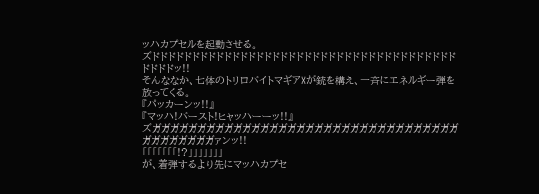ッハカプセルを起動させる。
ズドドドドドドドドドドドドドドドドドドドドドドドドドドドドドドドドドドドドドドドドドドッ!!
そんななか、七体のトリロバイトマギアXが銃を構え、一斉にエネルギー弾を放ってくる。
『パッカーンッ!!』
『マッハ!バースト!ヒャッハーーッ!!』
ズガガガガガガガガガガガガガガガガガガガガガガガガガガガガガガガガガガガガガガガガガガァンッ!!
「「「「「「「!?」」」」」」」
が、着弾するより先にマッハカプセ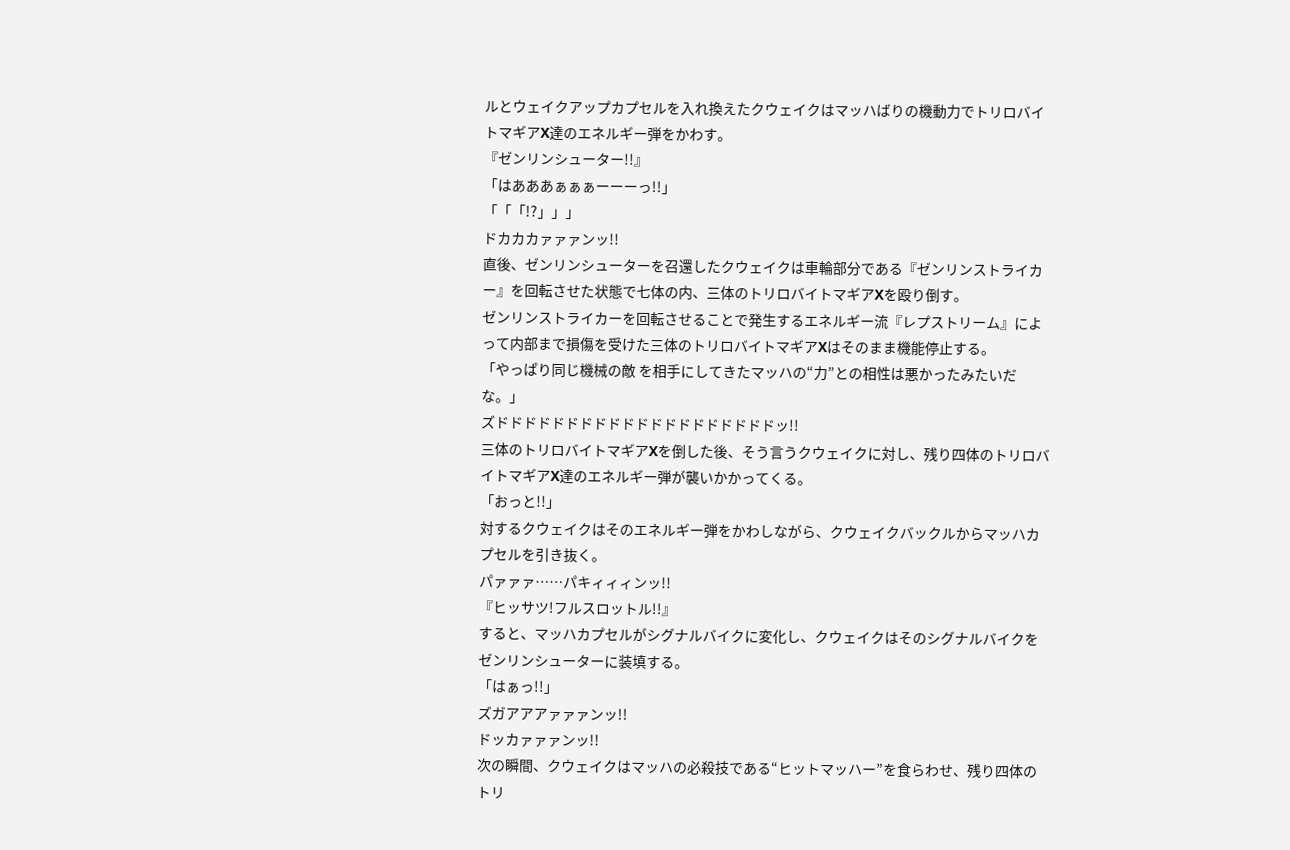ルとウェイクアップカプセルを入れ換えたクウェイクはマッハばりの機動力でトリロバイトマギアX達のエネルギー弾をかわす。
『ゼンリンシューター!!』
「はあああぁぁぁーーーっ!!」
「「「!?」」」
ドカカカァァァンッ!!
直後、ゼンリンシューターを召還したクウェイクは車輪部分である『ゼンリンストライカー』を回転させた状態で七体の内、三体のトリロバイトマギアXを殴り倒す。
ゼンリンストライカーを回転させることで発生するエネルギー流『レプストリーム』によって内部まで損傷を受けた三体のトリロバイトマギアXはそのまま機能停止する。
「やっぱり同じ機械の敵 を相手にしてきたマッハの“力”との相性は悪かったみたいだな。」
ズドドドドドドドドドドドドドドドドドドドドッ!!
三体のトリロバイトマギアXを倒した後、そう言うクウェイクに対し、残り四体のトリロバイトマギアX達のエネルギー弾が襲いかかってくる。
「おっと!!」
対するクウェイクはそのエネルギー弾をかわしながら、クウェイクバックルからマッハカプセルを引き抜く。
パァァァ……パキィィィンッ!!
『ヒッサツ!フルスロットル!!』
すると、マッハカプセルがシグナルバイクに変化し、クウェイクはそのシグナルバイクをゼンリンシューターに装填する。
「はぁっ!!」
ズガアアアァァァンッ!!
ドッカァァァンッ!!
次の瞬間、クウェイクはマッハの必殺技である“ヒットマッハー”を食らわせ、残り四体のトリ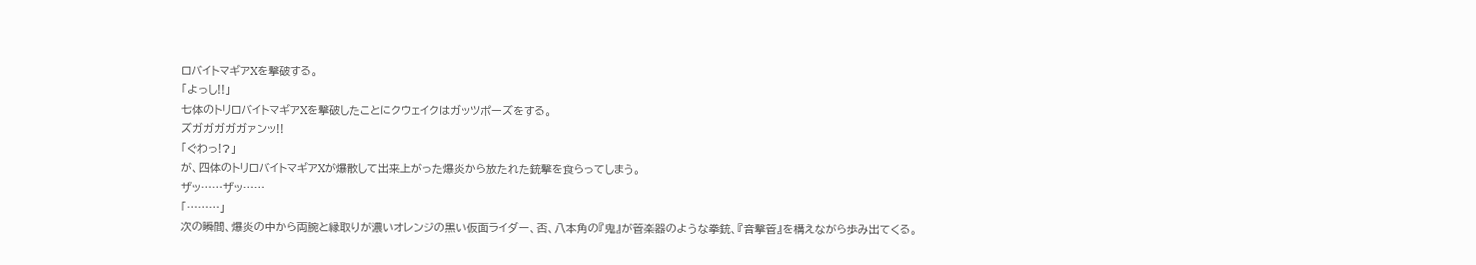ロバイトマギアXを撃破する。
「よっし!!」
七体のトリロバイトマギアXを撃破したことにクウェイクはガッツポーズをする。
ズガガガガガァンッ!!
「ぐわっ!?」
が、四体のトリロバイトマギアXが爆散して出来上がった爆炎から放たれた銃撃を食らってしまう。
ザッ……ザッ……
「………」
次の瞬間、爆炎の中から両腕と縁取りが濃いオレンジの黒い仮面ライダー、否、八本角の『鬼』が管楽器のような拳銃、『音撃管』を構えながら歩み出てくる。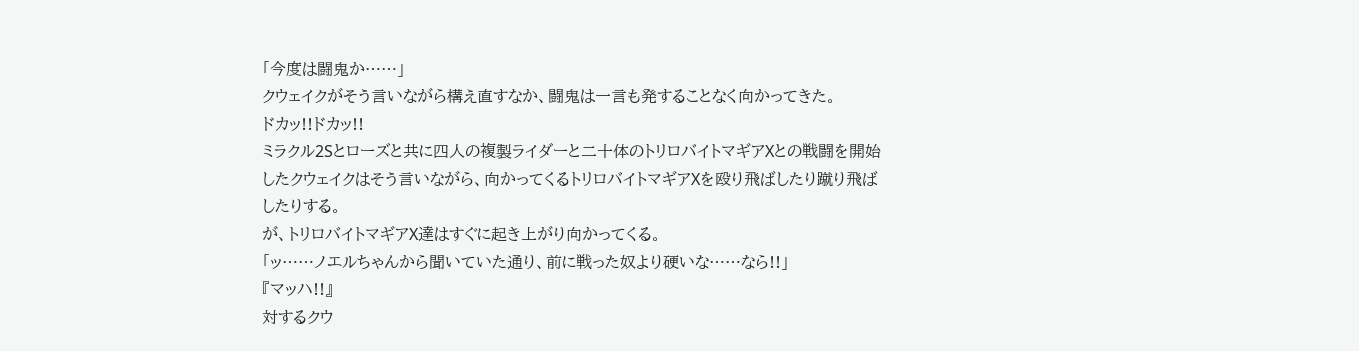「今度は闘鬼か……」
クウェイクがそう言いながら構え直すなか、闘鬼は一言も発することなく向かってきた。
ドカッ!!ドカッ!!
ミラクル2Sとローズと共に四人の複製ライダーと二十体のトリロバイトマギアXとの戦闘を開始したクウェイクはそう言いながら、向かってくるトリロバイトマギアXを殴り飛ばしたり蹴り飛ばしたりする。
が、トリロバイトマギアX達はすぐに起き上がり向かってくる。
「ッ……ノエルちゃんから聞いていた通り、前に戦った奴より硬いな……なら!!」
『マッハ!!』
対するクウ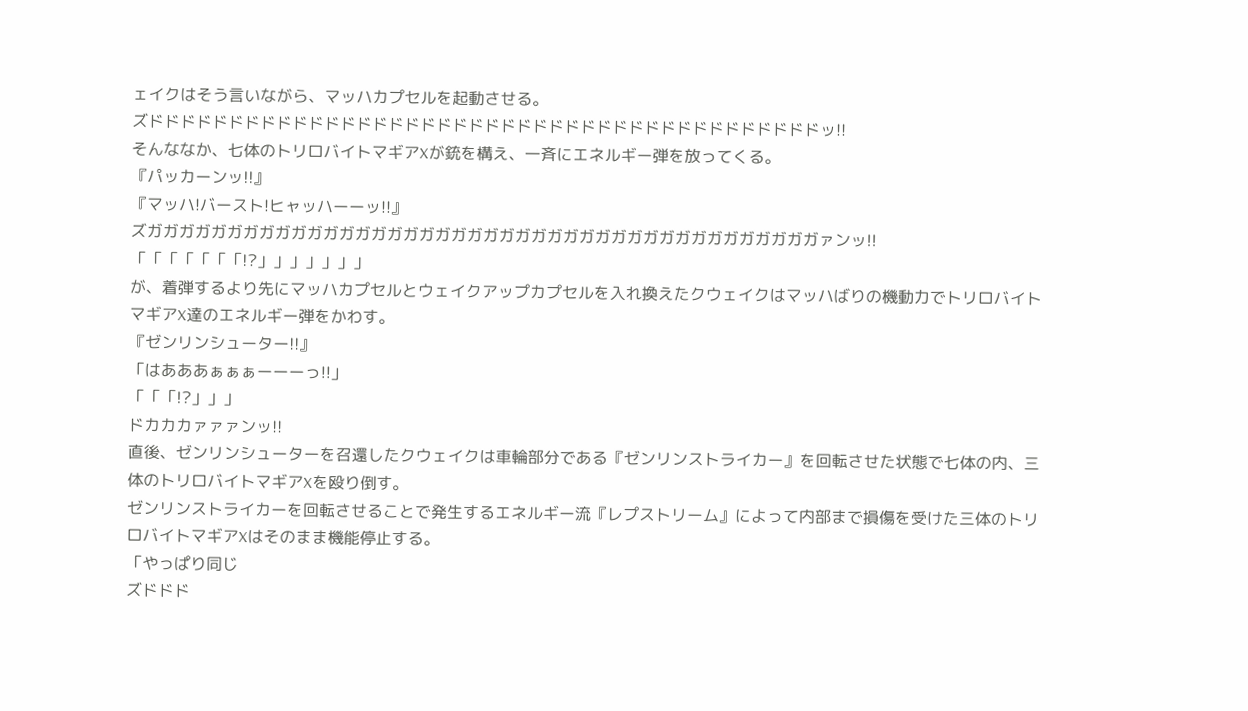ェイクはそう言いながら、マッハカプセルを起動させる。
ズドドドドドドドドドドドドドドドドドドドドドドドドドドドドドドドドドドドドドドドドドドッ!!
そんななか、七体のトリロバイトマギアXが銃を構え、一斉にエネルギー弾を放ってくる。
『パッカーンッ!!』
『マッハ!バースト!ヒャッハーーッ!!』
ズガガガガガガガガガガガガガガガガガガガガガガガガガガガガガガガガガガガガガガガガガガァンッ!!
「「「「「「「!?」」」」」」」
が、着弾するより先にマッハカプセルとウェイクアップカプセルを入れ換えたクウェイクはマッハばりの機動力でトリロバイトマギアX達のエネルギー弾をかわす。
『ゼンリンシューター!!』
「はあああぁぁぁーーーっ!!」
「「「!?」」」
ドカカカァァァンッ!!
直後、ゼンリンシューターを召還したクウェイクは車輪部分である『ゼンリンストライカー』を回転させた状態で七体の内、三体のトリロバイトマギアXを殴り倒す。
ゼンリンストライカーを回転させることで発生するエネルギー流『レプストリーム』によって内部まで損傷を受けた三体のトリロバイトマギアXはそのまま機能停止する。
「やっぱり同じ
ズドドド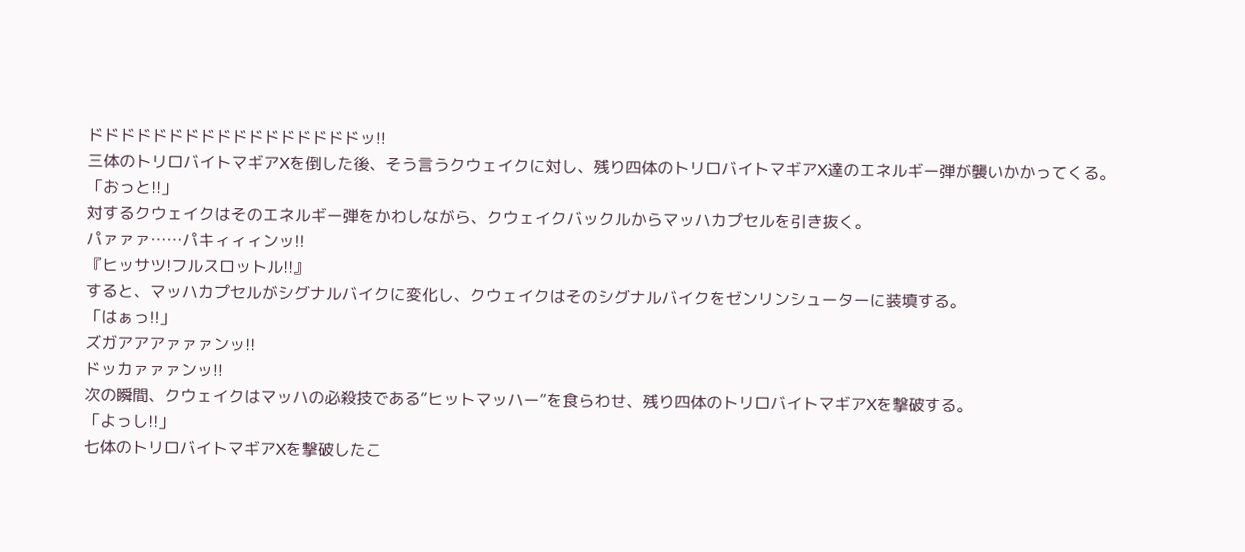ドドドドドドドドドドドドドドドドドッ!!
三体のトリロバイトマギアXを倒した後、そう言うクウェイクに対し、残り四体のトリロバイトマギアX達のエネルギー弾が襲いかかってくる。
「おっと!!」
対するクウェイクはそのエネルギー弾をかわしながら、クウェイクバックルからマッハカプセルを引き抜く。
パァァァ……パキィィィンッ!!
『ヒッサツ!フルスロットル!!』
すると、マッハカプセルがシグナルバイクに変化し、クウェイクはそのシグナルバイクをゼンリンシューターに装填する。
「はぁっ!!」
ズガアアアァァァンッ!!
ドッカァァァンッ!!
次の瞬間、クウェイクはマッハの必殺技である“ヒットマッハー”を食らわせ、残り四体のトリロバイトマギアXを撃破する。
「よっし!!」
七体のトリロバイトマギアXを撃破したこ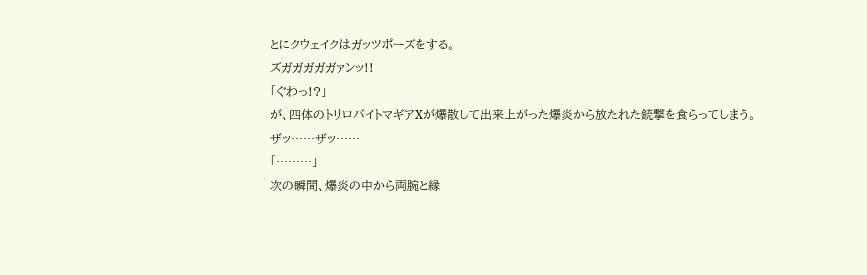とにクウェイクはガッツポーズをする。
ズガガガガガァンッ!!
「ぐわっ!?」
が、四体のトリロバイトマギアXが爆散して出来上がった爆炎から放たれた銃撃を食らってしまう。
ザッ……ザッ……
「………」
次の瞬間、爆炎の中から両腕と縁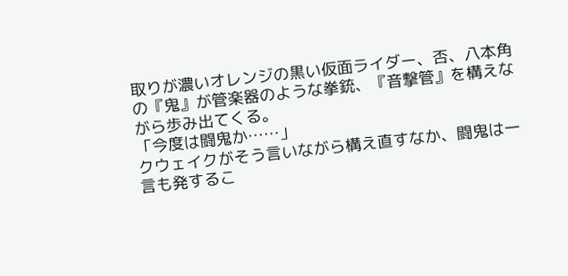取りが濃いオレンジの黒い仮面ライダー、否、八本角の『鬼』が管楽器のような拳銃、『音撃管』を構えながら歩み出てくる。
「今度は闘鬼か……」
クウェイクがそう言いながら構え直すなか、闘鬼は一言も発するこ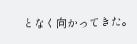となく向かってきた。